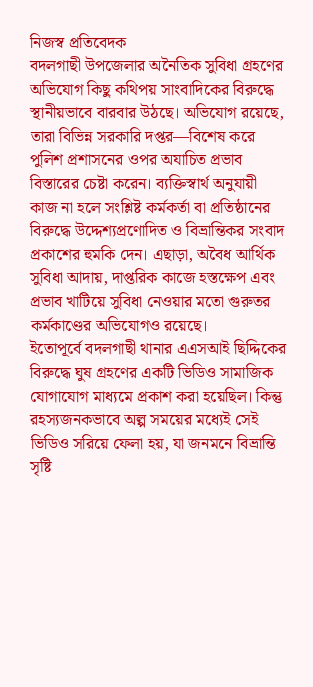নিজস্ব প্রতিবেদক
বদলগাছী উপজেলার অনৈতিক সুবিধা গ্রহণের অভিযোগ কিছু কথিপয় সাংবাদিকের বিরুদ্ধে স্থানীয়ভাবে বারবার উঠছে। অভিযোগ রয়েছে, তারা বিভিন্ন সরকারি দপ্তর—বিশেষ করে পুলিশ প্রশাসনের ওপর অযাচিত প্রভাব বিস্তারের চেষ্টা করেন। ব্যক্তিস্বার্থ অনুযায়ী কাজ না হলে সংশ্লিষ্ট কর্মকর্তা বা প্রতিষ্ঠানের বিরুদ্ধে উদ্দেশ্যপ্রণোদিত ও বিভ্রান্তিকর সংবাদ প্রকাশের হুমকি দেন। এছাড়া, অবৈধ আর্থিক সুবিধা আদায়, দাপ্তরিক কাজে হস্তক্ষেপ এবং প্রভাব খাটিয়ে সুবিধা নেওয়ার মতো গুরুতর কর্মকাণ্ডের অভিযোগও রয়েছে।
ইতোপূর্বে বদলগাছী থানার এএসআই ছিদ্দিকের বিরুদ্ধে ঘুষ গ্রহণের একটি ভিডিও সামাজিক যোগাযোগ মাধ্যমে প্রকাশ করা হয়েছিল। কিন্তু রহস্যজনকভাবে অল্প সময়ের মধ্যেই সেই ভিডিও সরিয়ে ফেলা হয়, যা জনমনে বিভ্রান্তি সৃষ্টি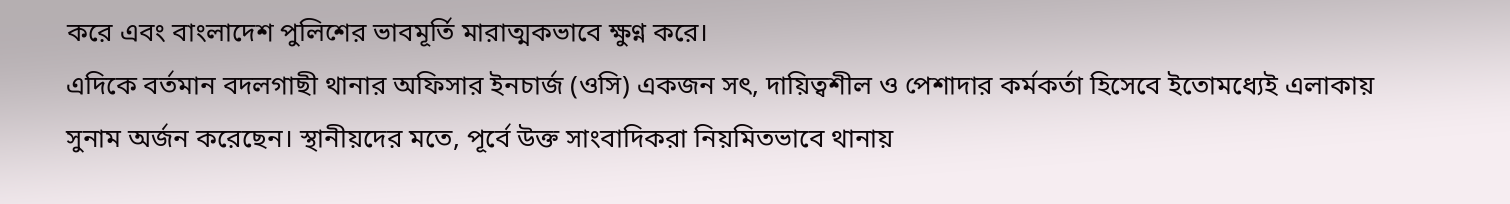করে এবং বাংলাদেশ পুলিশের ভাবমূর্তি মারাত্মকভাবে ক্ষুণ্ন করে।
এদিকে বর্তমান বদলগাছী থানার অফিসার ইনচার্জ (ওসি) একজন সৎ, দায়িত্বশীল ও পেশাদার কর্মকর্তা হিসেবে ইতোমধ্যেই এলাকায় সুনাম অর্জন করেছেন। স্থানীয়দের মতে, পূর্বে উক্ত সাংবাদিকরা নিয়মিতভাবে থানায়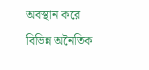অবস্থান করে বিভিন্ন অনৈতিক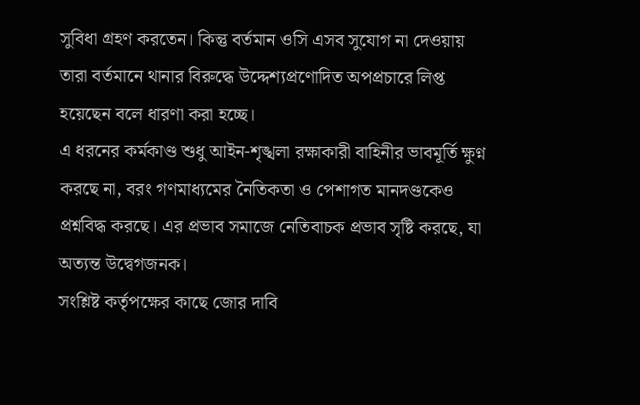সুবিধা গ্রহণ করতেন। কিন্তু বর্তমান ওসি এসব সুযোগ না দেওয়ায় তারা বর্তমানে থানার বিরুদ্ধে উদ্দেশ্যপ্রণোদিত অপপ্রচারে লিপ্ত হয়েছেন বলে ধারণা করা হচ্ছে।
এ ধরনের কর্মকাণ্ড শুধু আইন-শৃঙ্খলা রক্ষাকারী বাহিনীর ভাবমূর্তি ক্ষুণ্ন করছে না, বরং গণমাধ্যমের নৈতিকতা ও পেশাগত মানদণ্ডকেও প্রশ্নবিদ্ধ করছে। এর প্রভাব সমাজে নেতিবাচক প্রভাব সৃষ্টি করছে, যা অত্যন্ত উদ্বেগজনক।
সংশ্লিষ্ট কর্তৃপক্ষের কাছে জোর দাবি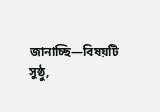জানাচ্ছি—বিষয়টি সুষ্ঠু,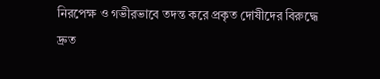নিরপেক্ষ ও গভীরভাবে তদন্ত করে প্রকৃত দোষীদের বিরুদ্ধে দ্রুত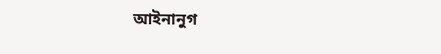আইনানুগ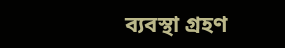ব্যবস্থা গ্রহণ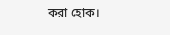করা হোক।